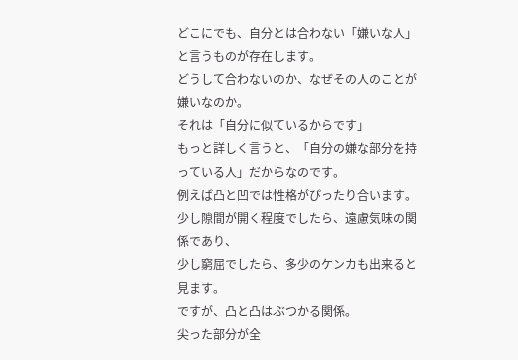どこにでも、自分とは合わない「嫌いな人」と言うものが存在します。
どうして合わないのか、なぜその人のことが嫌いなのか。
それは「自分に似ているからです」
もっと詳しく言うと、「自分の嫌な部分を持っている人」だからなのです。
例えば凸と凹では性格がぴったり合います。
少し隙間が開く程度でしたら、遠慮気味の関係であり、
少し窮屈でしたら、多少のケンカも出来ると見ます。
ですが、凸と凸はぶつかる関係。
尖った部分が全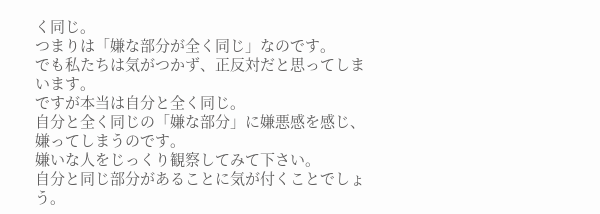く同じ。
つまりは「嫌な部分が全く同じ」なのです。
でも私たちは気がつかず、正反対だと思ってしまいます。
ですが本当は自分と全く同じ。
自分と全く同じの「嫌な部分」に嫌悪感を感じ、嫌ってしまうのです。
嫌いな人をじっくり観察してみて下さい。
自分と同じ部分があることに気が付くことでしょう。